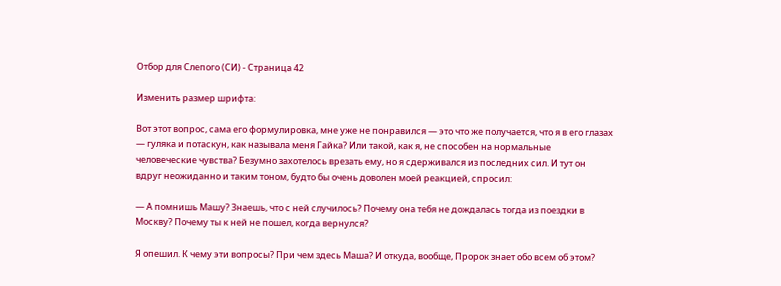Отбор для Слепого (СИ) - Страница 42

Изменить размер шрифта:

Вот этот вопрос, сама его формулировка, мне уже не понравился — это что же получается, что я в его глазах — гуляка и потаскун, как называла меня Гайка? Или такой, как я, не способен на нормальные человеческие чувства? Безумно захотелось врезать ему, но я сдерживался из последних сил. И тут он вдруг неожиданно и таким тоном, будто бы очень доволен моей реакцией, спросил:

— А помнишь Машу? Знаешь, что с ней случилось? Почему она тебя не дождалась тогда из поездки в Москву? Почему ты к ней не пошел, когда вернулся?

Я опешил. К чему эти вопросы? При чем здесь Маша? И откуда, вообще, Пророк знает обо всем об этом?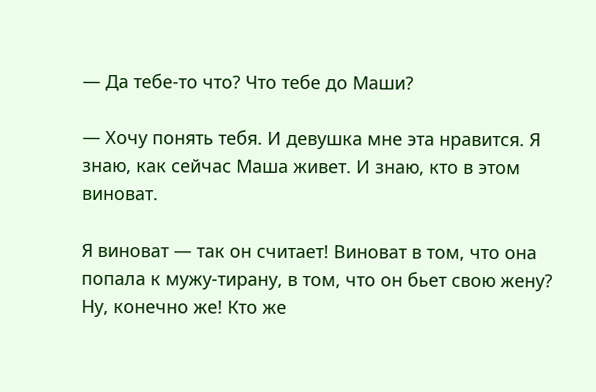— Да тебе-то что? Что тебе до Маши?

— Хочу понять тебя. И девушка мне эта нравится. Я знаю, как сейчас Маша живет. И знаю, кто в этом виноват.

Я виноват — так он считает! Виноват в том, что она попала к мужу-тирану, в том, что он бьет свою жену? Ну, конечно же! Кто же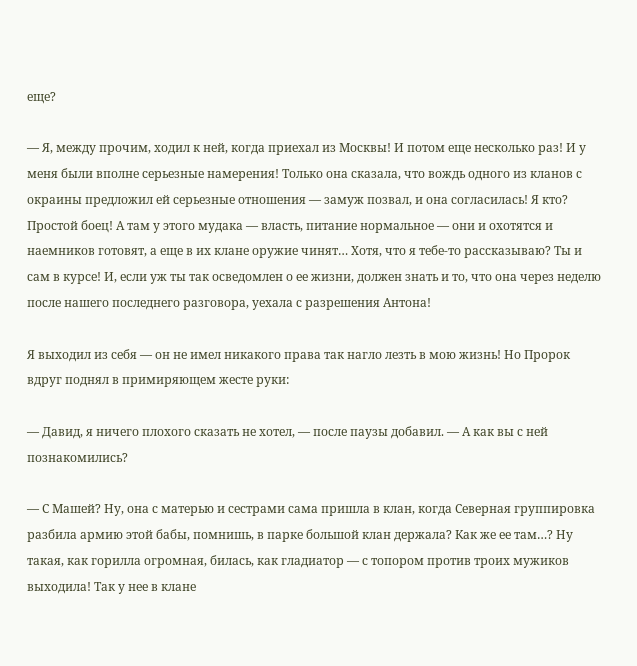еще?

— Я, между прочим, ходил к ней, когда приехал из Москвы! И потом еще несколько раз! И у меня были вполне серьезные намерения! Только она сказала, что вождь одного из кланов с окраины предложил ей серьезные отношения — замуж позвал, и она согласилась! Я кто? Простой боец! А там у этого мудака — власть, питание нормальное — они и охотятся и наемников готовят, а еще в их клане оружие чинят… Хотя, что я тебе-то рассказываю? Ты и сам в курсе! И, если уж ты так осведомлен о ее жизни, должен знать и то, что она через неделю после нашего последнего разговора, уехала с разрешения Антона!

Я выходил из себя — он не имел никакого права так нагло лезть в мою жизнь! Но Пророк вдруг поднял в примиряющем жесте руки:

— Давид, я ничего плохого сказать не хотел, — после паузы добавил. — А как вы с ней познакомились?

— С Машей? Ну, она с матерью и сестрами сама пришла в клан, когда Северная группировка разбила армию этой бабы, помнишь, в парке большой клан держала? Как же ее там…? Ну такая, как горилла огромная, билась, как гладиатор — с топором против троих мужиков выходила! Так у нее в клане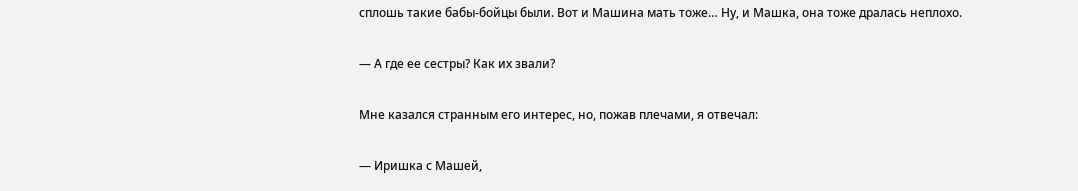сплошь такие бабы-бойцы были. Вот и Машина мать тоже… Ну, и Машка, она тоже дралась неплохо.

— А где ее сестры? Как их звали?

Мне казался странным его интерес, но, пожав плечами, я отвечал:

— Иришка с Машей,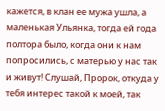кажется, в клан ее мужа ушла, а маленькая Ульянка, тогда ей года полтора было, когда они к нам попросились, с матерью у нас так и живут! Слушай, Пророк, откуда у тебя интерес такой к моей, так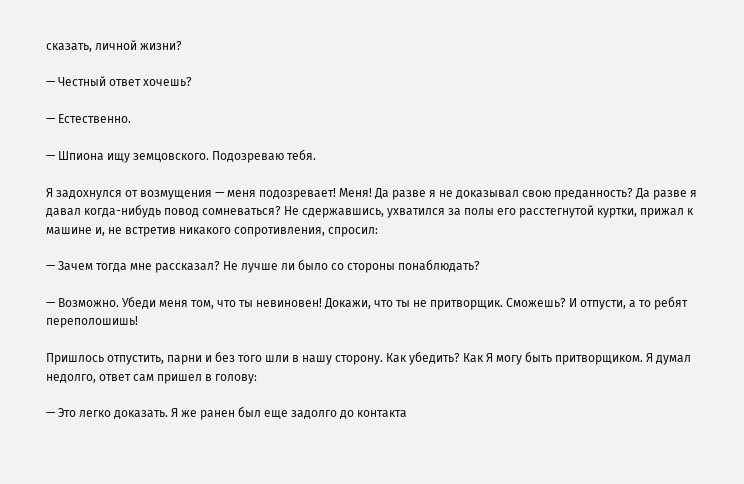сказать, личной жизни?

— Честный ответ хочешь?

— Естественно.

— Шпиона ищу земцовского. Подозреваю тебя.

Я задохнулся от возмущения — меня подозревает! Меня! Да разве я не доказывал свою преданность? Да разве я давал когда-нибудь повод сомневаться? Не сдержавшись, ухватился за полы его расстегнутой куртки, прижал к машине и, не встретив никакого сопротивления, спросил:

— Зачем тогда мне рассказал? Не лучше ли было со стороны понаблюдать?

— Возможно. Убеди меня том, что ты невиновен! Докажи, что ты не притворщик. Сможешь? И отпусти, а то ребят переполошишь!

Пришлось отпустить, парни и без того шли в нашу сторону. Как убедить? Как Я могу быть притворщиком. Я думал недолго, ответ сам пришел в голову:

— Это легко доказать. Я же ранен был еще задолго до контакта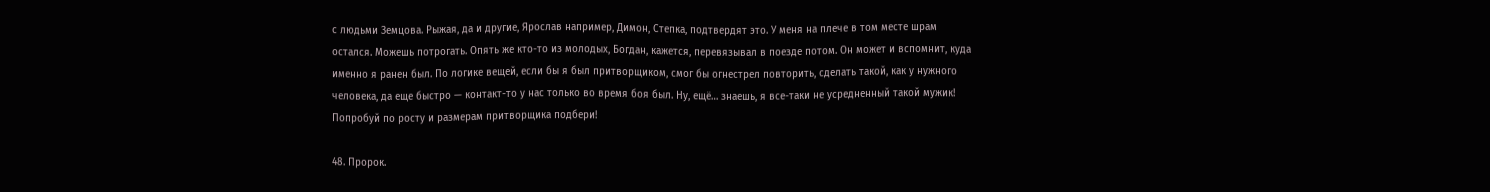с людьми Земцова. Рыжая, да и другие, Ярослав например, Димон, Степка, подтвердят это. У меня на плече в том месте шрам остался. Можешь потрогать. Опять же кто-то из молодых, Богдан, кажется, перевязывал в поезде потом. Он может и вспомнит, куда именно я ранен был. По логике вещей, если бы я был притворщиком, смог бы огнестрел повторить, сделать такой, как у нужного человека, да еще быстро — контакт-то у нас только во время боя был. Ну, ещё… знаешь, я все-таки не усредненный такой мужик! Попробуй по росту и размерам притворщика подбери!

48. Пророк.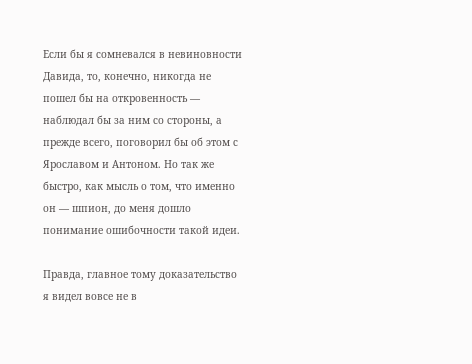Если бы я сомневался в невиновности Давида, то, конечно, никогда не пошел бы на откровенность — наблюдал бы за ним со стороны, а прежде всего, поговорил бы об этом с Ярославом и Антоном. Но так же быстро, как мысль о том, что именно он — шпион, до меня дошло понимание ошибочности такой идеи.

Правда, главное тому доказательство я видел вовсе не в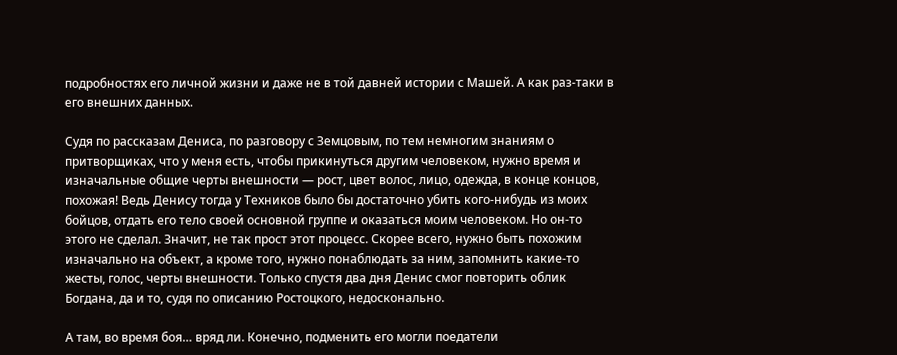подробностях его личной жизни и даже не в той давней истории с Машей. А как раз-таки в его внешних данных.

Судя по рассказам Дениса, по разговору с Земцовым, по тем немногим знаниям о притворщиках, что у меня есть, чтобы прикинуться другим человеком, нужно время и изначальные общие черты внешности — рост, цвет волос, лицо, одежда, в конце концов, похожая! Ведь Денису тогда у Техников было бы достаточно убить кого-нибудь из моих бойцов, отдать его тело своей основной группе и оказаться моим человеком. Но он-то этого не сделал. Значит, не так прост этот процесс. Скорее всего, нужно быть похожим изначально на объект, а кроме того, нужно понаблюдать за ним, запомнить какие-то жесты, голос, черты внешности. Только спустя два дня Денис смог повторить облик Богдана, да и то, судя по описанию Ростоцкого, недосконально.

А там, во время боя… вряд ли. Конечно, подменить его могли поедатели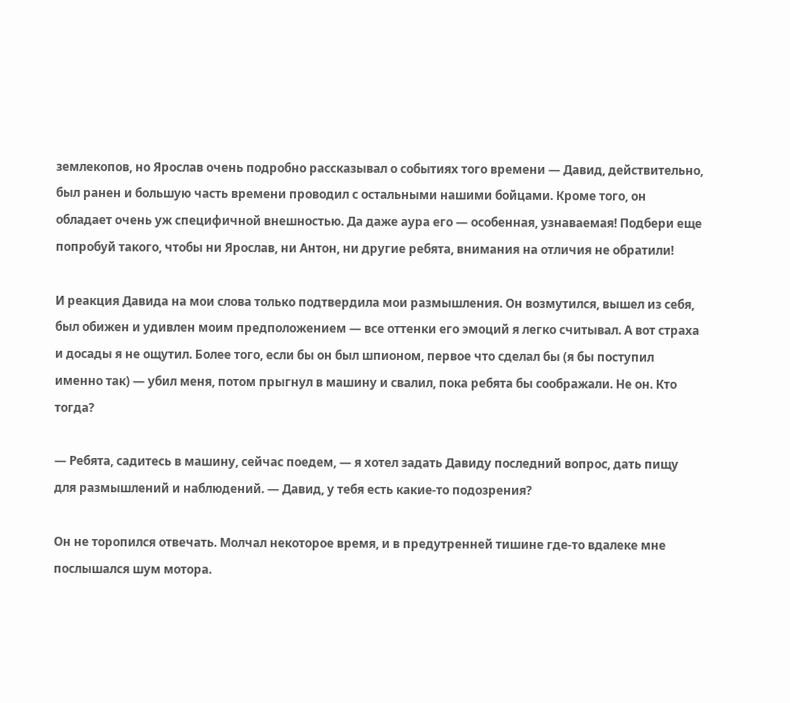землекопов, но Ярослав очень подробно рассказывал о событиях того времени — Давид, действительно, был ранен и большую часть времени проводил с остальными нашими бойцами. Кроме того, он обладает очень уж специфичной внешностью. Да даже аура его — особенная, узнаваемая! Подбери еще попробуй такого, чтобы ни Ярослав, ни Антон, ни другие ребята, внимания на отличия не обратили!

И реакция Давида на мои слова только подтвердила мои размышления. Он возмутился, вышел из себя, был обижен и удивлен моим предположением — все оттенки его эмоций я легко считывал. А вот страха и досады я не ощутил. Более того, если бы он был шпионом, первое что сделал бы (я бы поступил именно так) — убил меня, потом прыгнул в машину и свалил, пока ребята бы соображали. Не он. Кто тогда?

— Ребята, садитесь в машину, сейчас поедем, — я хотел задать Давиду последний вопрос, дать пищу для размышлений и наблюдений. — Давид, у тебя есть какие-то подозрения?

Он не торопился отвечать. Молчал некоторое время, и в предутренней тишине где-то вдалеке мне послышался шум мотора.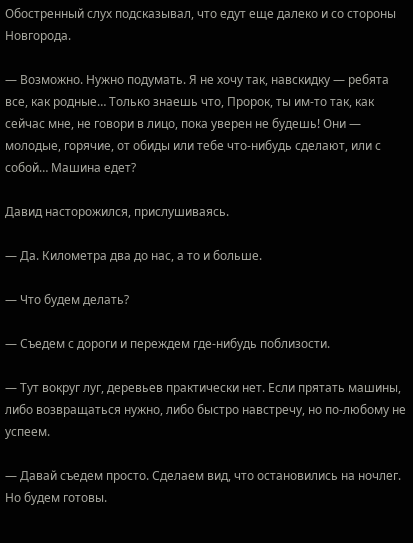Обостренный слух подсказывал, что едут еще далеко и со стороны Новгорода.

— Возможно. Нужно подумать. Я не хочу так, навскидку — ребята все, как родные… Только знаешь что, Пророк, ты им-то так, как сейчас мне, не говори в лицо, пока уверен не будешь! Они — молодые, горячие, от обиды или тебе что-нибудь сделают, или с собой… Машина едет?

Давид насторожился, прислушиваясь.

— Да. Километра два до нас, а то и больше.

— Что будем делать?

— Съедем с дороги и переждем где-нибудь поблизости.

— Тут вокруг луг, деревьев практически нет. Если прятать машины, либо возвращаться нужно, либо быстро навстречу, но по-любому не успеем.

— Давай съедем просто. Сделаем вид, что остановились на ночлег. Но будем готовы.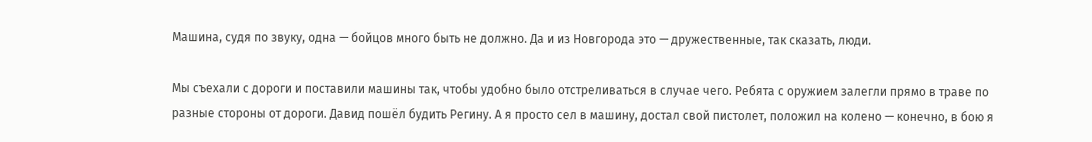Машина, судя по звуку, одна — бойцов много быть не должно. Да и из Новгорода это — дружественные, так сказать, люди.

Мы съехали с дороги и поставили машины так, чтобы удобно было отстреливаться в случае чего. Ребята с оружием залегли прямо в траве по разные стороны от дороги. Давид пошёл будить Регину. А я просто сел в машину, достал свой пистолет, положил на колено — конечно, в бою я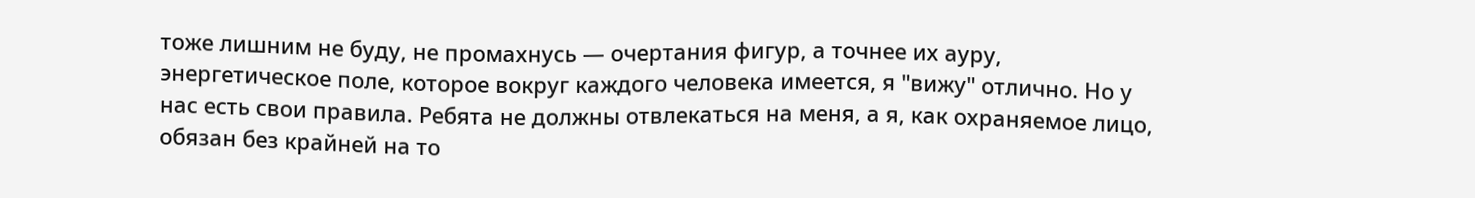тоже лишним не буду, не промахнусь — очертания фигур, а точнее их ауру, энергетическое поле, которое вокруг каждого человека имеется, я "вижу" отлично. Но у нас есть свои правила. Ребята не должны отвлекаться на меня, а я, как охраняемое лицо, обязан без крайней на то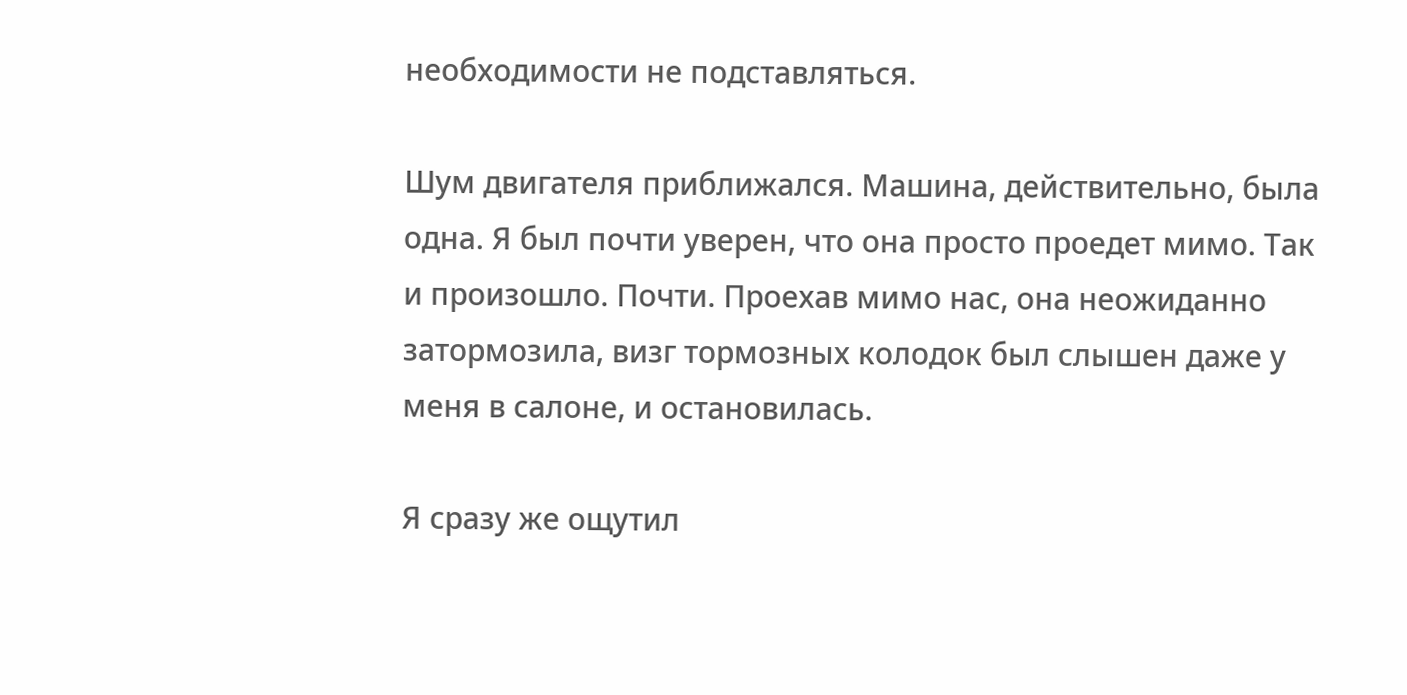необходимости не подставляться.

Шум двигателя приближался. Машина, действительно, была одна. Я был почти уверен, что она просто проедет мимо. Так и произошло. Почти. Проехав мимо нас, она неожиданно затормозила, визг тормозных колодок был слышен даже у меня в салоне, и остановилась.

Я сразу же ощутил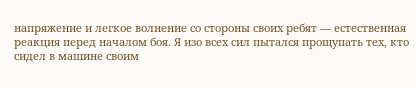напряжение и легкое волнение со стороны своих ребят — естественная реакция перед началом боя. Я изо всех сил пытался прощупать тех, кто сидел в машине своим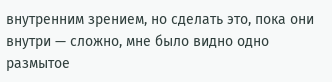внутренним зрением, но сделать это, пока они внутри — сложно, мне было видно одно размытое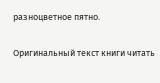разноцветное пятно.

Оригинальный текст книги читать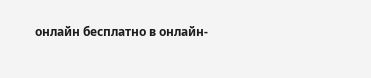онлайн бесплатно в онлайн-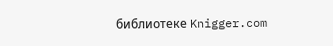библиотеке Knigger.com